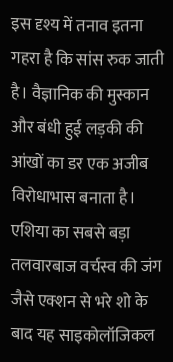इस दृश्य में तनाव इतना गहरा है कि सांस रुक जाती है। वैज्ञानिक की मुस्कान और बंधी हुई लड़की की आंखों का डर एक अजीब विरोधाभास बनाता है। एशिया का सबसे बड़ा तलवारबाज वर्चस्व की जंग जैसे एक्शन से भरे शो के बाद यह साइकोलॉजिकल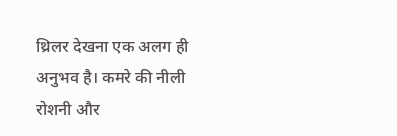थ्रिलर देखना एक अलग ही अनुभव है। कमरे की नीली रोशनी और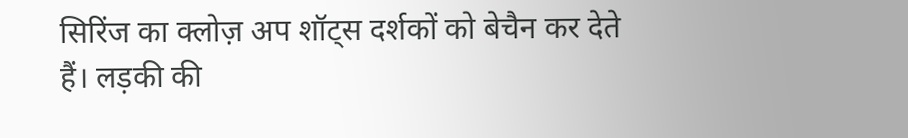सिरिंज का क्लोज़ अप शॉट्स दर्शकों को बेचैन कर देते हैं। लड़की की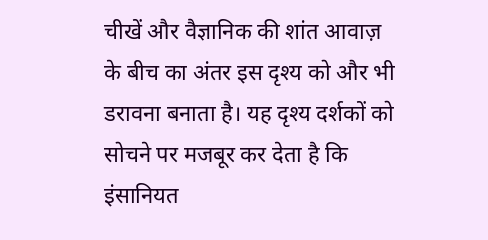चीखें और वैज्ञानिक की शांत आवाज़ के बीच का अंतर इस दृश्य को और भी डरावना बनाता है। यह दृश्य दर्शकों को सोचने पर मजबूर कर देता है कि इंसानियत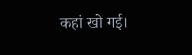कहां खो गई।